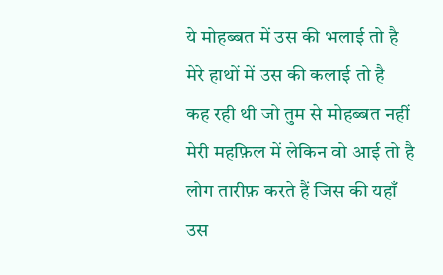ये मोहब्बत में उस की भलाई तो है
मेरे हाथों में उस की कलाई तो है
कह रही थी जो तुम से मोहब्बत नहीं
मेरी महफ़िल में लेकिन वो आई तो है
लोग तारीफ़ करते हैं जिस की यहाँ
उस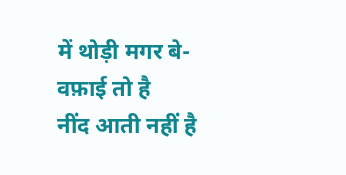में थोड़ी मगर बे-वफ़ाई तो है
नींद आती नहीं है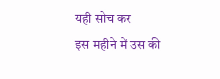यही सोच कर
इस महीने में उस की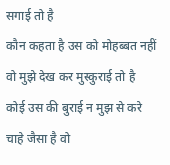सगाई तो है
कौन कहता है उस को मोहब्बत नहीं
वो मुझे देख कर मुस्कुराई तो है
कोई उस की बुराई न मुझ से करे
चाहे जैसा है वो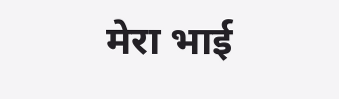मेरा भाई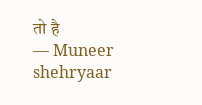तो है
— Muneer shehryaar